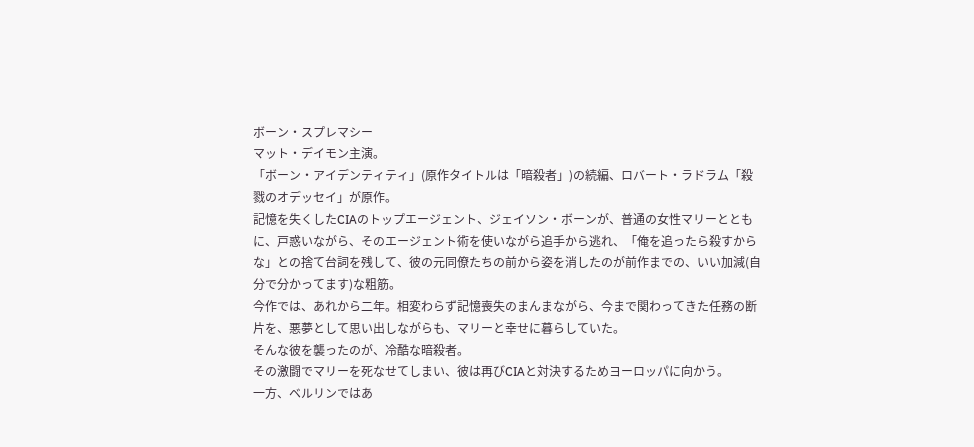ボーン・スプレマシー
マット・デイモン主演。
「ボーン・アイデンティティ」(原作タイトルは「暗殺者」)の続編、ロバート・ラドラム「殺戮のオデッセイ」が原作。
記憶を失くしたCIAのトップエージェント、ジェイソン・ボーンが、普通の女性マリーとともに、戸惑いながら、そのエージェント術を使いながら追手から逃れ、「俺を追ったら殺すからな」との捨て台詞を残して、彼の元同僚たちの前から姿を消したのが前作までの、いい加減(自分で分かってます)な粗筋。
今作では、あれから二年。相変わらず記憶喪失のまんまながら、今まで関わってきた任務の断片を、悪夢として思い出しながらも、マリーと幸せに暮らしていた。
そんな彼を襲ったのが、冷酷な暗殺者。
その激闘でマリーを死なせてしまい、彼は再びCIAと対決するためヨーロッパに向かう。
一方、ベルリンではあ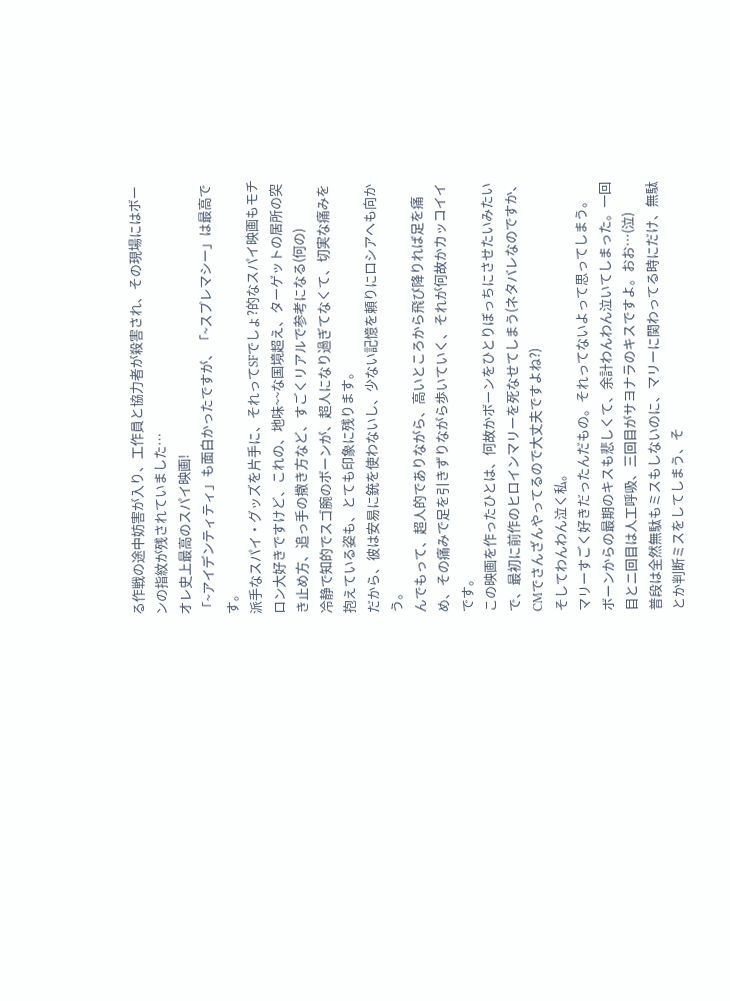る作戦の途中妨害が入り、工作員と協力者が殺害され、その現場にはボーンの指紋が残されていました…
オレ史上最高のスパイ映画!
「~アイデンティティ」も面白かったですが、「~スプレマシー」は最高です。
派手なスパイ・グッズを片手に、それってSFでしょ?的なスパイ映画もモチロン大好きですけど、これの、地味~~な国境超え、ターゲットの居所の突き止め方、追っ手の撒き方など、すごくリアルで参考になる(何の)
冷静で知的でスゴ腕のボーンが、超人になり過ぎてなくて、切実な痛みを抱えている姿も、とても印象に残ります。
だから、彼は安易に銃を使わないし、少ない記憶を頼りにロシアへも向かう。
んでもって、超人的でありながら、高いところから飛び降りれば足を痛め、その痛みで足を引きずりながら歩いていく、それが何故かカッコイイです。
この映画を作ったひとは、何故かボーンをひとりぼっちにさせたいみたいで、最初に前作のヒロインマリーを死なせてしまう(ネタバレなのですか、CMでさんざんやってるので大丈夫ですよね?)
そしてわんわん泣く私。
マリーすごく好きだったんだもの。それってないよって思ってしまう。
ボーンからの最期のキスも悲しくて、余計わんわん泣いてしまった。一回目とニ回目は人工呼吸、三回目がサヨナラのキスですよ。おお…(泣)
普段は全然無駄もミスもしないのに、マリーに関わってる時にだけ、無駄とか判断ミスをしてしまう、そ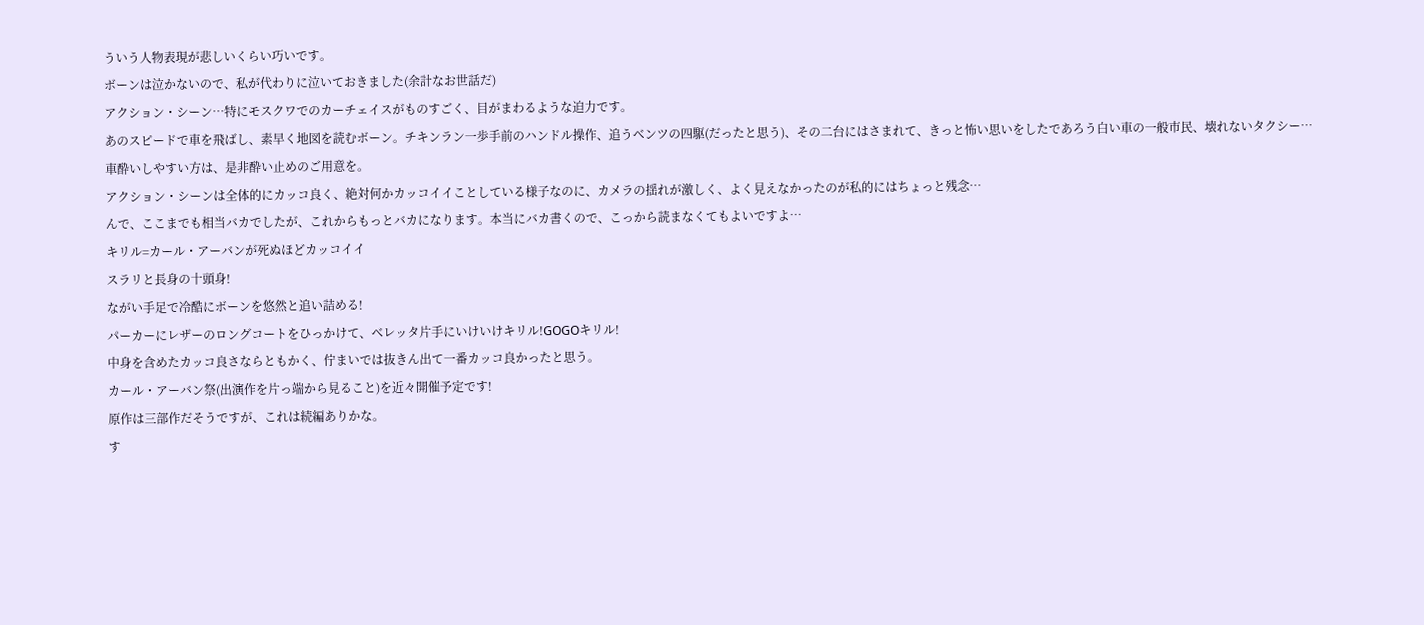ういう人物表現が悲しいくらい巧いです。
ボーンは泣かないので、私が代わりに泣いておきました(余計なお世話だ)
アクション・シーン…特にモスクワでのカーチェイスがものすごく、目がまわるような迫力です。
あのスピードで車を飛ばし、素早く地図を読むボーン。チキンラン一歩手前のハンドル操作、追うベンツの四駆(だったと思う)、その二台にはさまれて、きっと怖い思いをしたであろう白い車の一般市民、壊れないタクシー…
車酔いしやすい方は、是非酔い止めのご用意を。
アクション・シーンは全体的にカッコ良く、絶対何かカッコイイことしている様子なのに、カメラの揺れが激しく、よく見えなかったのが私的にはちょっと残念…
んで、ここまでも相当バカでしたが、これからもっとバカになります。本当にバカ書くので、こっから読まなくてもよいですよ…
キリル=カール・アーバンが死ぬほどカッコイイ
スラリと長身の十頭身!
ながい手足で冷酷にボーンを悠然と追い詰める!
パーカーにレザーのロングコートをひっかけて、ベレッタ片手にいけいけキリル!GOGOキリル!
中身を含めたカッコ良さならともかく、佇まいでは抜きん出て一番カッコ良かったと思う。
カール・アーバン祭(出演作を片っ端から見ること)を近々開催予定です!
原作は三部作だそうですが、これは続編ありかな。
す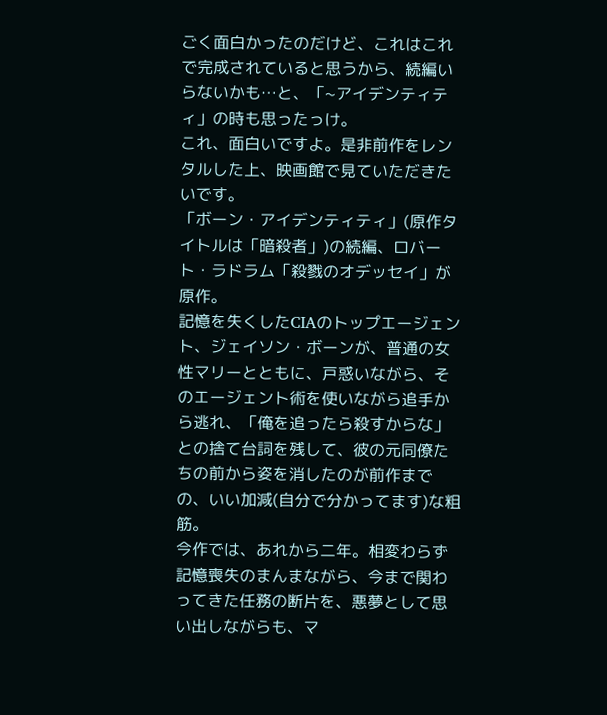ごく面白かったのだけど、これはこれで完成されていると思うから、続編いらないかも…と、「~アイデンティティ」の時も思ったっけ。
これ、面白いですよ。是非前作をレンタルした上、映画館で見ていただきたいです。
「ボーン・アイデンティティ」(原作タイトルは「暗殺者」)の続編、ロバート・ラドラム「殺戮のオデッセイ」が原作。
記憶を失くしたCIAのトップエージェント、ジェイソン・ボーンが、普通の女性マリーとともに、戸惑いながら、そのエージェント術を使いながら追手から逃れ、「俺を追ったら殺すからな」との捨て台詞を残して、彼の元同僚たちの前から姿を消したのが前作までの、いい加減(自分で分かってます)な粗筋。
今作では、あれから二年。相変わらず記憶喪失のまんまながら、今まで関わってきた任務の断片を、悪夢として思い出しながらも、マ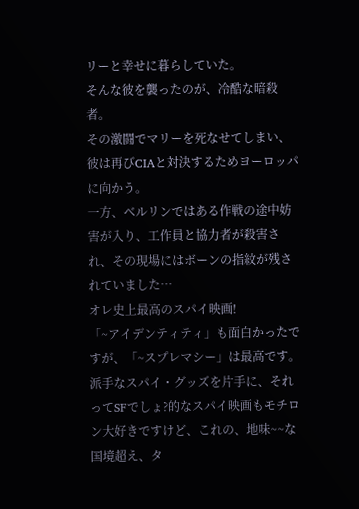リーと幸せに暮らしていた。
そんな彼を襲ったのが、冷酷な暗殺者。
その激闘でマリーを死なせてしまい、彼は再びCIAと対決するためヨーロッパに向かう。
一方、ベルリンではある作戦の途中妨害が入り、工作員と協力者が殺害され、その現場にはボーンの指紋が残されていました…
オレ史上最高のスパイ映画!
「~アイデンティティ」も面白かったですが、「~スプレマシー」は最高です。
派手なスパイ・グッズを片手に、それってSFでしょ?的なスパイ映画もモチロン大好きですけど、これの、地味~~な国境超え、タ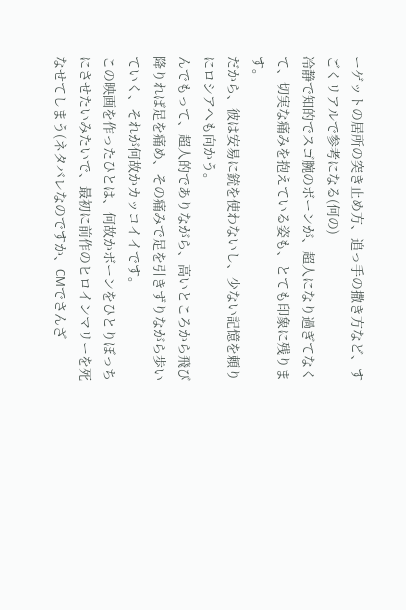ーゲットの居所の突き止め方、追っ手の撒き方など、すごくリアルで参考になる(何の)
冷静で知的でスゴ腕のボーンが、超人になり過ぎてなくて、切実な痛みを抱えている姿も、とても印象に残ります。
だから、彼は安易に銃を使わないし、少ない記憶を頼りにロシアへも向かう。
んでもって、超人的でありながら、高いところから飛び降りれば足を痛め、その痛みで足を引きずりながら歩いていく、それが何故かカッコイイです。
この映画を作ったひとは、何故かボーンをひとりぼっちにさせたいみたいで、最初に前作のヒロインマリーを死なせてしまう(ネタバレなのですか、CMでさんざ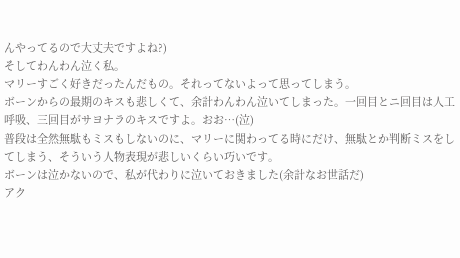んやってるので大丈夫ですよね?)
そしてわんわん泣く私。
マリーすごく好きだったんだもの。それってないよって思ってしまう。
ボーンからの最期のキスも悲しくて、余計わんわん泣いてしまった。一回目とニ回目は人工呼吸、三回目がサヨナラのキスですよ。おお…(泣)
普段は全然無駄もミスもしないのに、マリーに関わってる時にだけ、無駄とか判断ミスをしてしまう、そういう人物表現が悲しいくらい巧いです。
ボーンは泣かないので、私が代わりに泣いておきました(余計なお世話だ)
アク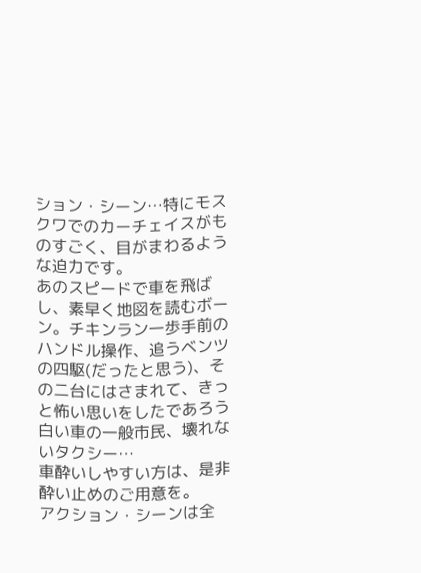ション・シーン…特にモスクワでのカーチェイスがものすごく、目がまわるような迫力です。
あのスピードで車を飛ばし、素早く地図を読むボーン。チキンラン一歩手前のハンドル操作、追うベンツの四駆(だったと思う)、その二台にはさまれて、きっと怖い思いをしたであろう白い車の一般市民、壊れないタクシー…
車酔いしやすい方は、是非酔い止めのご用意を。
アクション・シーンは全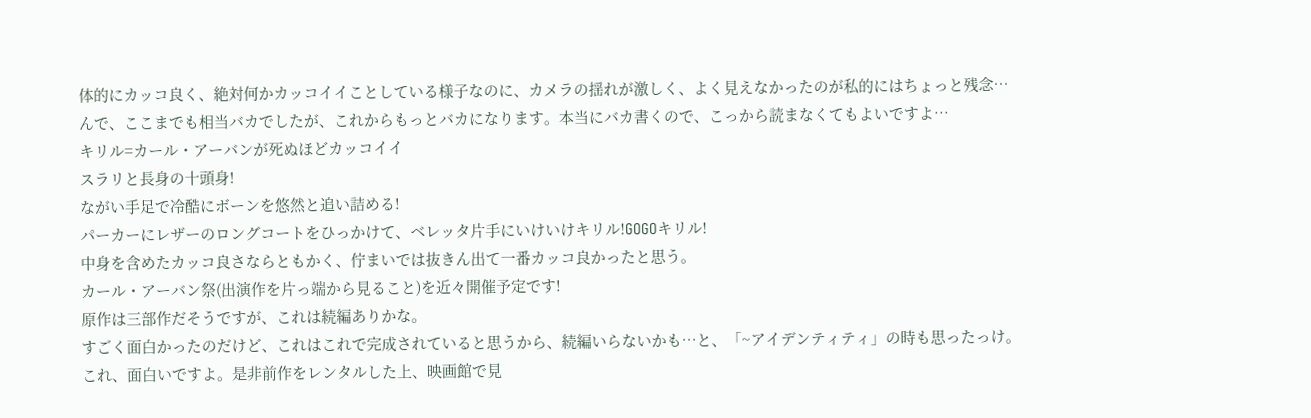体的にカッコ良く、絶対何かカッコイイことしている様子なのに、カメラの揺れが激しく、よく見えなかったのが私的にはちょっと残念…
んで、ここまでも相当バカでしたが、これからもっとバカになります。本当にバカ書くので、こっから読まなくてもよいですよ…
キリル=カール・アーバンが死ぬほどカッコイイ
スラリと長身の十頭身!
ながい手足で冷酷にボーンを悠然と追い詰める!
パーカーにレザーのロングコートをひっかけて、ベレッタ片手にいけいけキリル!GOGOキリル!
中身を含めたカッコ良さならともかく、佇まいでは抜きん出て一番カッコ良かったと思う。
カール・アーバン祭(出演作を片っ端から見ること)を近々開催予定です!
原作は三部作だそうですが、これは続編ありかな。
すごく面白かったのだけど、これはこれで完成されていると思うから、続編いらないかも…と、「~アイデンティティ」の時も思ったっけ。
これ、面白いですよ。是非前作をレンタルした上、映画館で見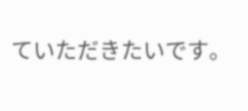ていただきたいです。